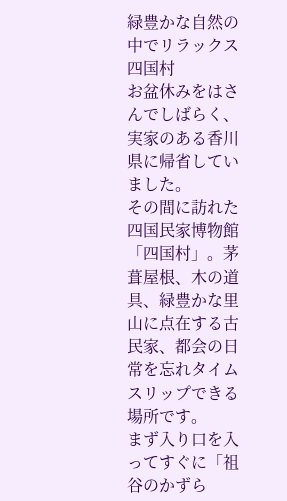緑豊かな自然の中でリラックス 四国村
お盆休みをはさんでしばらく、実家のある香川県に帰省していました。
その間に訪れた四国民家博物館「四国村」。茅葺屋根、木の道具、緑豊かな里山に点在する古民家、都会の日常を忘れタイムスリップできる場所です。
まず入り口を入ってすぐに「祖谷のかずら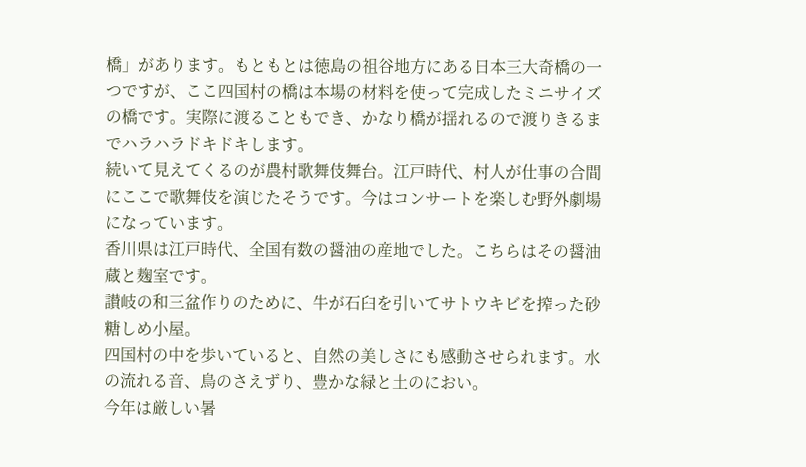橋」があります。もともとは徳島の祖谷地方にある日本三大奇橋の一つですが、ここ四国村の橋は本場の材料を使って完成したミニサイズの橋です。実際に渡ることもでき、かなり橋が揺れるので渡りきるまでハラハラドキドキします。
続いて見えてくるのが農村歌舞伎舞台。江戸時代、村人が仕事の合間にここで歌舞伎を演じたそうです。今はコンサートを楽しむ野外劇場になっています。
香川県は江戸時代、全国有数の醤油の産地でした。こちらはその醤油蔵と麹室です。
讃岐の和三盆作りのために、牛が石臼を引いてサトウキビを搾った砂糖しめ小屋。
四国村の中を歩いていると、自然の美しさにも感動させられます。水の流れる音、鳥のさえずり、豊かな緑と土のにおい。
今年は厳しい暑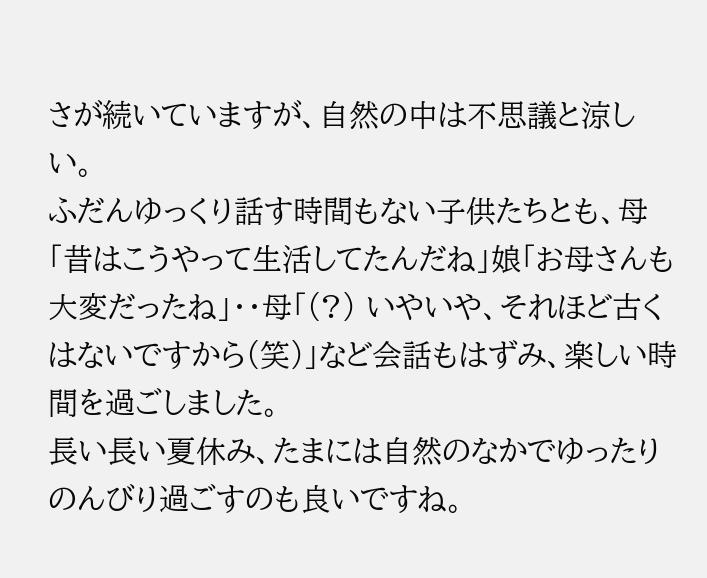さが続いていますが、自然の中は不思議と涼しい。
ふだんゆっくり話す時間もない子供たちとも、母「昔はこうやって生活してたんだね」娘「お母さんも大変だったね」・・母「(?) いやいや、それほど古くはないですから(笑)」など会話もはずみ、楽しい時間を過ごしました。
長い長い夏休み、たまには自然のなかでゆったりのんびり過ごすのも良いですね。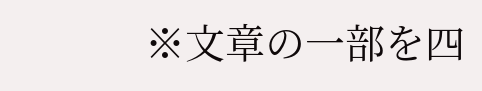※文章の一部を四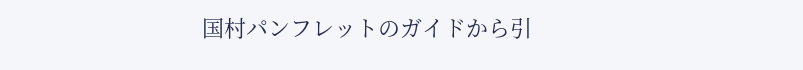国村パンフレットのガイドから引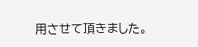用させて頂きました。